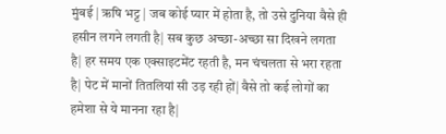मुंबई | ऋषि भट्ट | जब कोई प्यार में होता है, तो उसे दुनिया वैसे ही हसीन लगने लगती है| सब कुछ अच्छा-अच्छा सा दिखने लगता है| हर समय एक एक्साइटमेंट रहती है, मन चंचलता से भरा रहता है| पेट में मानों तितलियां सी उड़ रही हों| वैसे तो कई लोगों का हमेशा से ये मानना रहा है|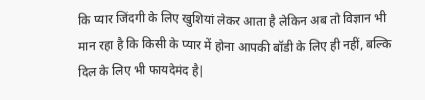कि प्यार जिंदगी के लिए खुशियां लेकर आता है लेकिन अब तो विज्ञान भी मान रहा है कि किसी के प्यार में होना आपकी बॉडी के लिए ही नहीं, बल्कि दिल के लिए भी फायदेमंद है|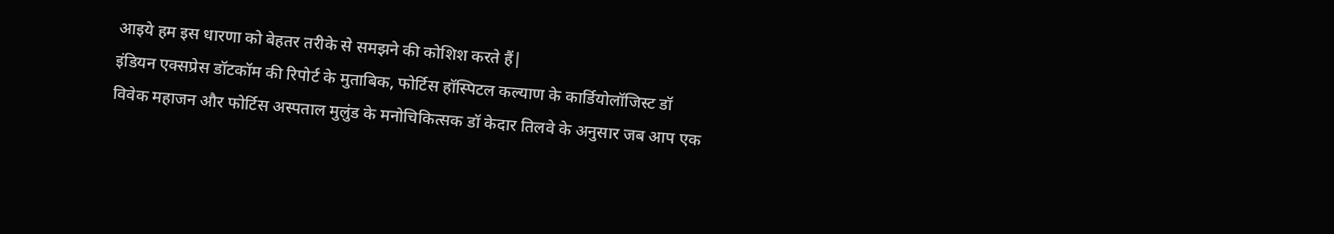आइये हम इस धारणा को बेहतर तरीके से समझने की कोशिश करते हैं|
इंडियन एक्सप्रेस डॉटकॉम की रिपोर्ट के मुताबिक, फोर्टिस हॉस्पिटल कल्याण के कार्डियोलॉजिस्ट डॉ विवेक महाजन और फोर्टिस अस्पताल मुलुंड के मनोचिकित्सक डॉ केदार तिलवे के अनुसार जब आप एक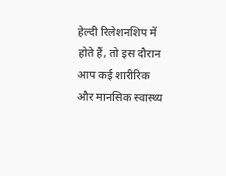हेल्दी रिलेशनशिप में होते हैं, तो इस दौरान आप कई शारीरिक और मानसिक स्वास्थ्य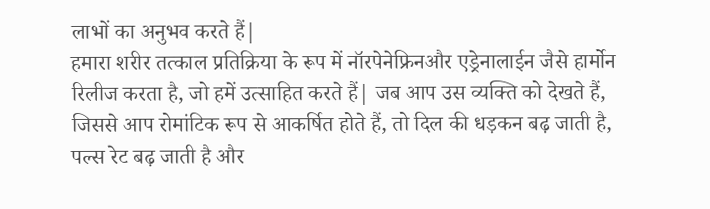लाभों का अनुभव करते हैं|
हमारा शरीर तत्काल प्रतिक्रिया के रूप में नॉरपेनेफ्रिनऔर एड्रेनालाईन जैसे हार्मोन रिलीज करता है, जो हमें उत्साहित करते हैं| जब आप उस व्यक्ति को देखते हैं, जिससे आप रोमांटिक रूप से आकर्षित होते हैं, तो दिल की धड़कन बढ़ जाती है, पल्स रेट बढ़ जाती है और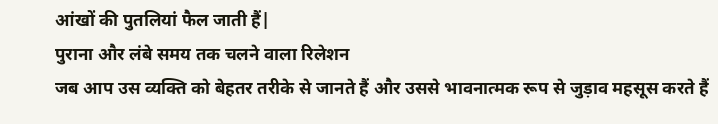आंखों की पुतलियां फैल जाती हैं|
पुराना और लंबे समय तक चलने वाला रिलेशन
जब आप उस व्यक्ति को बेहतर तरीके से जानते हैं और उससे भावनात्मक रूप से जुड़ाव महसूस करते हैं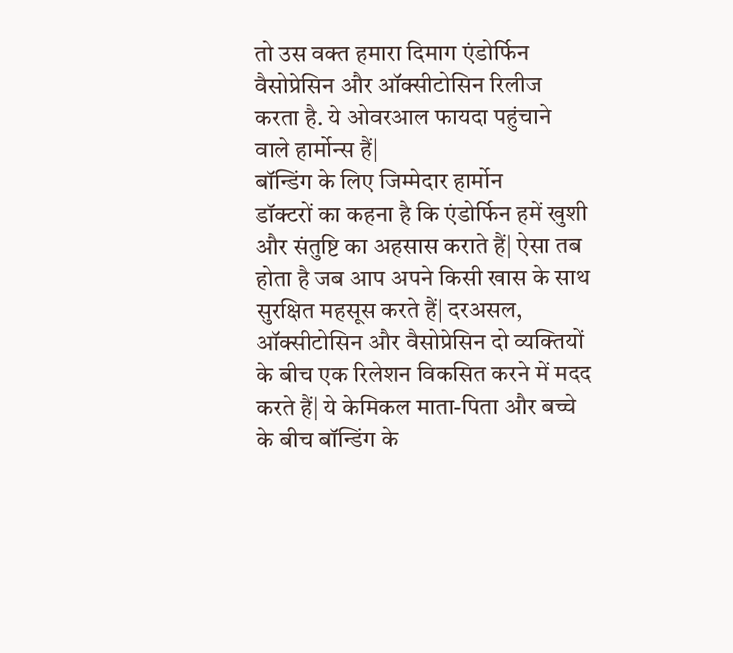तो उस वक्त हमारा दिमाग एंडोर्फिन वैसोप्रेसिन और ऑक्सीटोसिन रिलीज करता है. ये ओवरआल फायदा पहुंचाने वाले हार्मोन्स हैं|
बॉन्डिंग के लिए जिम्मेदार हार्मोन
डॉक्टरों का कहना है कि एंडोर्फिन हमें खुशी और संतुष्टि का अहसास कराते हैं| ऐसा तब होता है जब आप अपने किसी खास के साथ सुरक्षित महसूस करते हैं| दरअसल, ऑक्सीटोसिन और वैसोप्रेसिन दो व्यक्तियों के बीच एक रिलेशन विकसित करने में मदद करते हैं| ये केमिकल माता-पिता और बच्चे के बीच बॉन्डिंग के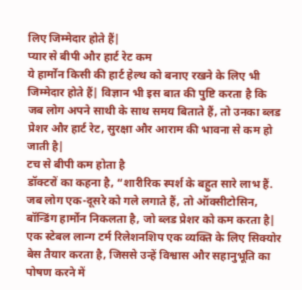लिए जिम्मेदार होते हैं|
प्यार से बीपी और हार्ट रेट कम
ये हार्मोन किसी की हार्ट हेल्थ को बनाए रखने के लिए भी जिम्मेदार होते हैं| विज्ञान भी इस बात की पुष्टि करता है कि जब लोग अपने साथी के साथ समय बिताते हैं, तो उनका ब्लड प्रेशर और हार्ट रेट, सुरक्षा और आराम की भावना से कम हो जाती है|
टच से बीपी कम होता है
डॉक्टरों का कहना है, “शारीरिक स्पर्श के बहुत सारे लाभ हैं. जब लोग एक-दूसरे को गले लगाते हैं, तो ऑक्सीटोसिन, बॉन्डिंग हार्मोन निकलता है, जो ब्लड प्रेशर को कम करता है| एक स्टेबल लान्ग टर्म रिलेशनशिप एक व्यक्ति के लिए सिक्योर बेस तैयार करता है, जिससे उन्हें विश्वास और सहानुभूति का पोषण करने में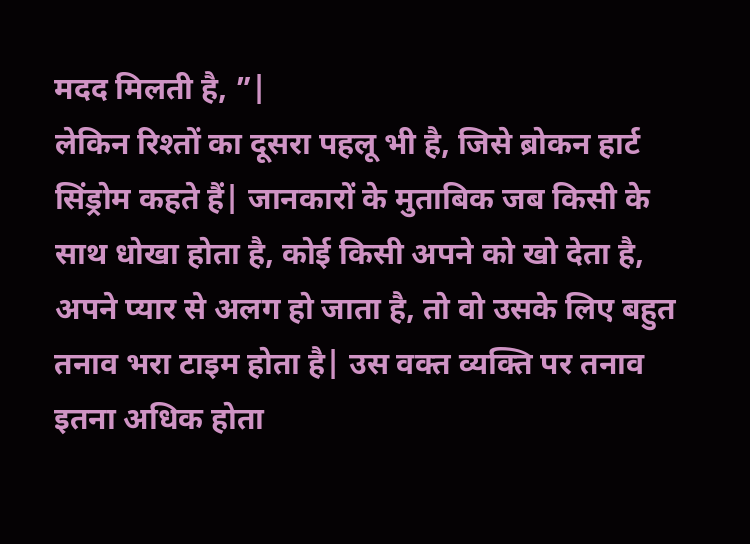मदद मिलती है, ”|
लेकिन रिश्तों का दूसरा पहलू भी है, जिसे ब्रोकन हार्ट सिंड्रोम कहते हैं| जानकारों के मुताबिक जब किसी के साथ धोखा होता है, कोई किसी अपने को खो देता है, अपने प्यार से अलग हो जाता है, तो वो उसके लिए बहुत तनाव भरा टाइम होता है| उस वक्त व्यक्ति पर तनाव इतना अधिक होता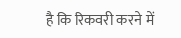है कि रिकवरी करने में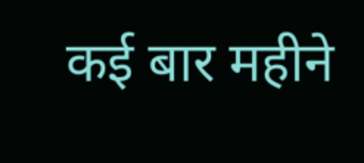कई बार महीने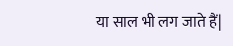या साल भी लग जाते हैं|